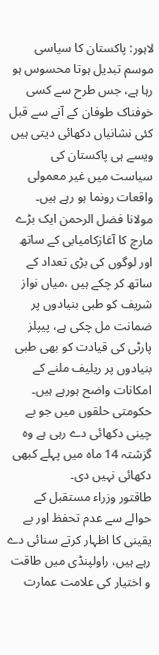لاہور: پاکستان کا سیاسی موسم تبدیل ہوتا محسوس ہو رہا ہے، جس طرح سے کسی خوفناک طوفان کے آنے سے قبل کئی نشانیاں دکھائی دیتی ہیں ویسے ہی پاکستان کی سیاست میں غیر معمولی واقعات رونما ہو رہے ہیں۔
مولانا فضل الرحمن ایک بڑے مارچ کا آغازکامیابی کے ساتھ اور لوگوں کی بڑی تعداد کے ساتھ کر چکے ہیں ،میاں نواز شریف کو طبی بنیادوں پر ضمانت مل چکی ہے، پیپلز پارٹی کی قیادت کو بھی طبی بنیادوں پر ریلیف ملنے کے امکانات واضح ہورہے ہیں۔ حکومتی حلقوں میں جو بے چینی دکھائی دے رہی ہے وہ گزشتہ 14 ماہ میں پہلے کبھی دکھائی نہیں دی۔
طاقتور وزراء مستقبل کے حوالے سے عدم تحفظ اور بے یقینی کا اظہار کرتے سنائی دے رہے ہیں، راولپنڈی میں طاقت و اختیار کی علامت عمارت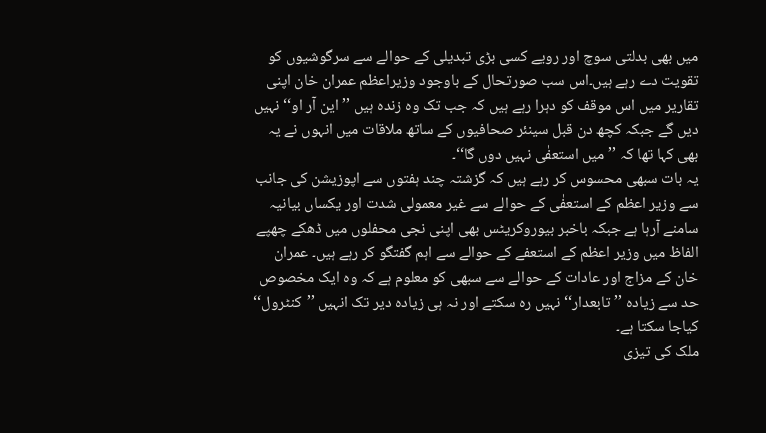میں بھی بدلتی سوچ اور رویے کسی بڑی تبدیلی کے حوالے سے سرگوشیوں کو تقویت دے رہے ہیں۔اس سب صورتحال کے باوجود وزیراعظم عمران خان اپنی تقاریر میں اس موقف کو دہرا رہے ہیں کہ جب تک وہ زندہ ہیں ’’این آر او‘‘ نہیں دیں گے جبکہ کچھ دن قبل سینئر صحافیوں کے ساتھ ملاقات میں انہوں نے یہ بھی کہا تھا کہ ’’میں استعفٰی نہیں دوں گا‘‘۔
یہ بات سبھی محسوس کر رہے ہیں کہ گزشتہ چند ہفتوں سے اپوزیشن کی جانب سے وزیر اعظم کے استعفٰی کے حوالے سے غیر معمولی شدت اور یکساں بیانیہ سامنے آرہا ہے جبکہ باخبر بیوروکریٹس بھی اپنی نجی محفلوں میں ڈھکے چھپے الفاظ میں وزیر اعظم کے استعفے کے حوالے سے اہم گفتگو کر رہے ہیں۔ عمران خان کے مزاج اور عادات کے حوالے سے سبھی کو معلوم ہے کہ وہ ایک مخصوص حد سے زیادہ ’’تابعدار‘‘ نہیں رہ سکتے اور نہ ہی زیادہ دیر تک انہیں ’’کنٹرول‘‘ کیاجا سکتا ہے۔
ملک کی تیزی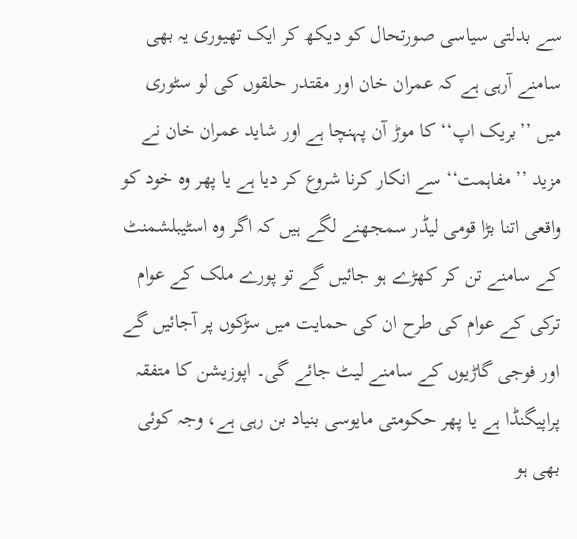سے بدلتی سیاسی صورتحال کو دیکھ کر ایک تھیوری یہ بھی سامنے آرہی ہے کہ عمران خان اور مقتدر حلقوں کی لو سٹوری میں ’’بریک اپ‘‘ کا موڑ آن پہنچا ہے اور شاید عمران خان نے مزید ’’مفاہمت‘‘ سے انکار کرنا شروع کر دیا ہے یا پھر وہ خود کو واقعی اتنا بڑا قومی لیڈر سمجھنے لگے ہیں کہ اگر وہ اسٹیبلشمنٹ کے سامنے تن کر کھڑے ہو جائیں گے تو پورے ملک کے عوام ترکی کے عوام کی طرح ان کی حمایت میں سڑکوں پر آجائیں گے اور فوجی گاڑیوں کے سامنے لیٹ جائے گی۔ اپوزیشن کا متفقہ پراپیگنڈا ہے یا پھر حکومتی مایوسی بنیاد بن رہی ہے، وجہ کوئی بھی ہو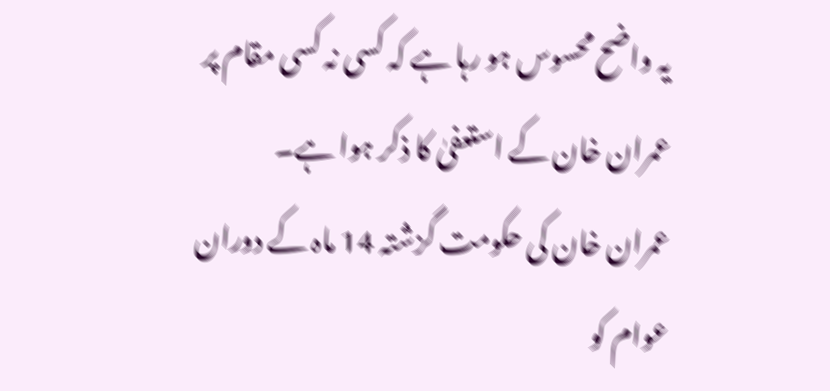یہ واضح محسوس ہو رہا ہے کہ کسی نہ کسی مقام پر عمران خان کے استعفیٰ کا ذکر ہوا ہے۔
عمران خان کی حکومت گزشتہ 14 ماہ کے دوران عوام کو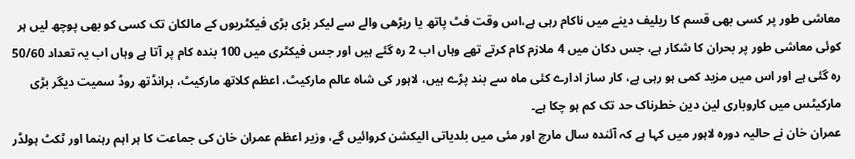معاشی طور پر کسی بھی قسم کا ریلیف دینے میں ناکام رہی ہے،اس وقت فٹ پاتھ یا ریڑھی والے سے لیکر بڑی بڑی فیکٹریوں کے مالکان تک کسی کو بھی پوچھ لیں ہر کوئی معاشی طور پر بحران کا شکار ہے، جس دکان میں 4 ملازم کام کرتے تھے وہاں اب 2 رہ گئے ہیں اور جس فیکٹری میں 100 بندہ کام پر آتا ہے وہاں اب یہ تعداد 50/60 رہ گئی ہے اور اس میں مزید کمی ہو رہی ہے، کار ساز ادارے کئی ماہ سے بند پڑے ہیں، لاہور کی شاہ عالم مارکیٹ، اعظم کلاتھ مارکیٹ، برانڈتھ روڈ سمیت دیگر بڑی مارکیٹس میں کاروباری لین دین خطرناک حد تک کم ہو چکا ہے۔
عمران خان نے حالیہ دورہ لاہور میں کہا ہے کہ آئندہ سال مارچ اور مئی میں بلدیاتی الیکشن کروائیں گے، وزیر اعظم عمران خان کی جماعت کا ہر اہم رہنما اور ٹکٹ ہولڈر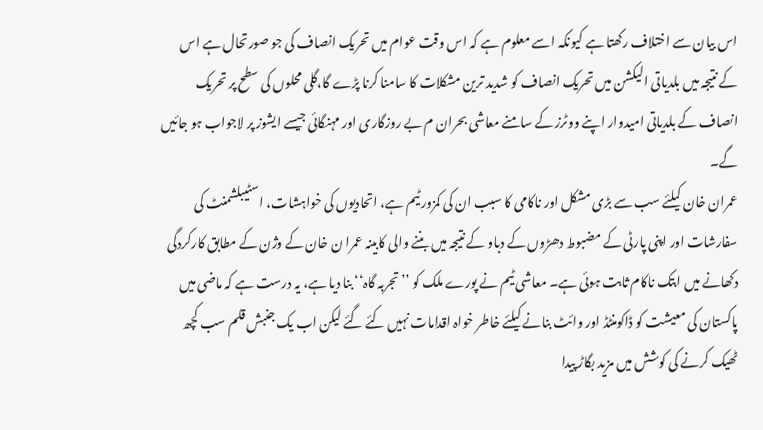اس بیان سے اختلاف رکھتا ہے کیونکہ اسے معلوم ہے کہ اس وقت عوام میں تحریک انصاف کی جو صورتحال ہے اس کے نتیجہ میں بلدیاتی الیکشن میں تحریک انصاف کو شدید ترین مشکلات کا سامنا کرنا پڑے گا،گلی محلوں کی سطح پر تحریک انصاف کے بلدیاتی امیدوار اپنے ووٹرز کے سامنے معاشی بحران م بے روزگاری اور مہنگائی جیسے ایشوز پر لاجواب ہو جائیں گے۔
عمران خان کیلئے سب سے بڑی مشکل اور ناکامی کا سبب ان کی کمزور ٹیم ہے، اتحادیوں کی خواہشات، اسٹیبلشمنٹ کی سفارشات اور اپنی پارٹی کے مضبوط دھڑوں کے دباو کے نتیجہ میں بننے والی کابینہ عمرا ن خان کے وژن کے مطابق کارکردگی دکھانے میں ابتک ناکام ثابت ہوئی ہے۔ معاشی ٹیم نے پورے ملک کو ’’تجربہ گاہ‘‘ بنا دیا ہے، یہ درست ہے کہ ماضی میں پاکستان کی معیشت کو ڈاکومنٹڈ اور وائٹ بنانے کیلئے خاطر خواہ اقدامات نہیں کئے گئے لیکن اب یک جنبش قلم سب کچھ ٹھیک کرنے کی کوشش میں مزید بگاڑ پیدا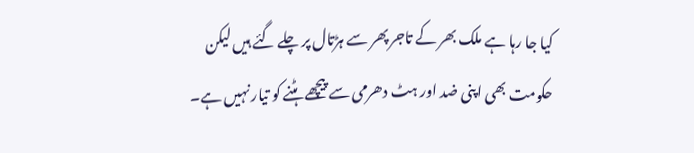کیا جا رہا ہے ملک بھر کے تاجر پھر سے ہڑتال پر چلے گئے ہیں لیکن حکومت بھی اپنی ضد اور ہٹ دھرمی سے پیچھے ہٹنے کو تیار نہیں ہے۔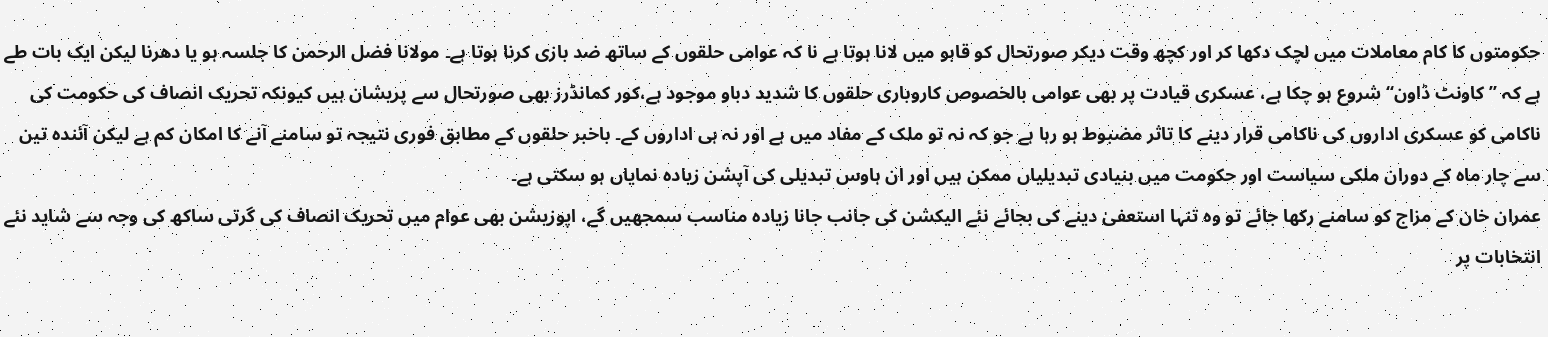حکومتوں کا کام معاملات میں لچک دکھا کر اور کچھ وقت دیکر صورتحال کو قابو میں لانا ہوتا ہے نا کہ عوامی حلقوں کے ساتھ ضد بازی کرنا ہوتا ہے۔ مولانا فضل الرحمن کا جلسہ ہو یا دھرنا لیکن ایک بات طے ہے کہ ’’کاونٹ ڈاون‘‘ شروع ہو چکا ہے، عسکری قیادت پر بھی عوامی بالخصوص کاروباری حلقوں کا شدید دباو موجود ہے،کور کمانڈرز بھی صورتحال سے پریشان ہیں کیونکہ تحریک انصاف کی حکومت کی ناکامی کو عسکری اداروں کی ناکامی قرار دینے کا تاثر مضبوط ہو رہا ہے جو کہ نہ تو ملک کے مفاد میں ہے اور نہ ہی اداروں کے۔ باخبر حلقوں کے مطابق فوری نتیجہ تو سامنے آنے کا امکان کم ہے لیکن آئندہ تین سے چار ماہ کے دوران ملکی سیاست اور حکومت میں بنیادی تبدیلیاں ممکن ہیں اور ان ہاوس تبدیلی کی آپشن زیادہ نمایاں ہو سکتی ہے۔
عمران خان کے مزاج کو سامنے رکھا جائے تو وہ تنہا استعفیٰ دینے کی بجائے نئے الیکشن کی جانب جانا زیادہ مناسب سمجھیں گے، اپوزیشن بھی عوام میں تحریک انصاف کی گرتی ساکھ کی وجہ سے شاید نئے انتخابات پر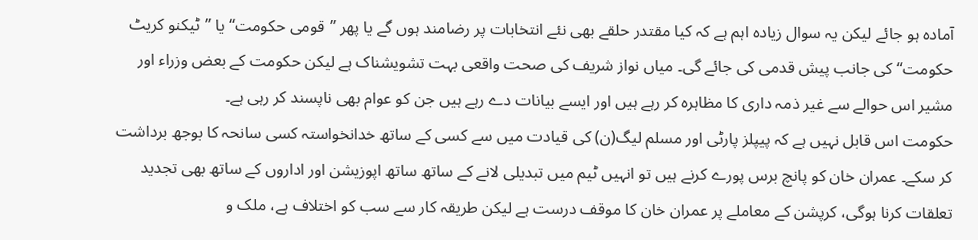آمادہ ہو جائے لیکن یہ سوال زیادہ اہم ہے کہ کیا مقتدر حلقے بھی نئے انتخابات پر رضامند ہوں گے یا پھر ’’قومی حکومت‘‘ یا ’’ٹیکنو کریٹ حکومت‘‘ کی جانب پیش قدمی کی جائے گی۔ میاں نواز شریف کی صحت واقعی بہت تشویشناک ہے لیکن حکومت کے بعض وزراء اور مشیر اس حوالے سے غیر ذمہ داری کا مظاہرہ کر رہے ہیں اور ایسے بیانات دے رہے ہیں جن کو عوام بھی ناپسند کر رہی ہے۔
حکومت اس قابل نہیں ہے کہ پیپلز پارٹی اور مسلم لیگ(ن) کی قیادت میں سے کسی کے ساتھ خدانخواستہ کسی سانحہ کا بوجھ برداشت کر سکے۔ عمران خان کو پانچ برس پورے کرنے ہیں تو انہیں ٹیم میں تبدیلی لانے کے ساتھ ساتھ اپوزیشن اور اداروں کے ساتھ بھی تجدید تعلقات کرنا ہوگی، کرپشن کے معاملے پر عمران خان کا موقف درست ہے لیکن طریقہ کار سے سب کو اختلاف ہے، ملک و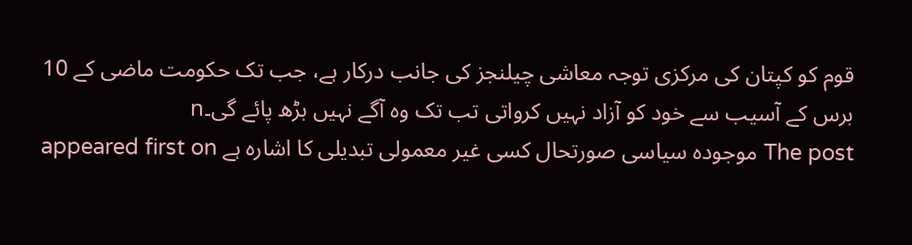قوم کو کپتان کی مرکزی توجہ معاشی چیلنجز کی جانب درکار ہے، جب تک حکومت ماضی کے 10 برس کے آسیب سے خود کو آزاد نہیں کرواتی تب تک وہ آگے نہیں بڑھ پائے گی۔n
The post موجودہ سیاسی صورتحال کسی غیر معمولی تبدیلی کا اشارہ ہے appeared first on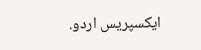ایکسپریس اردو.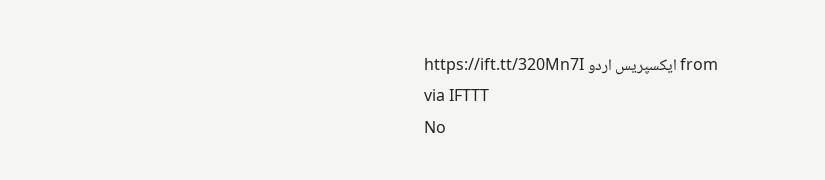from ایکسپریس اردو https://ift.tt/320Mn7I
via IFTTT
No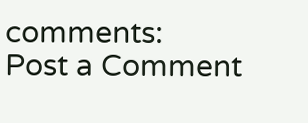comments:
Post a Comment